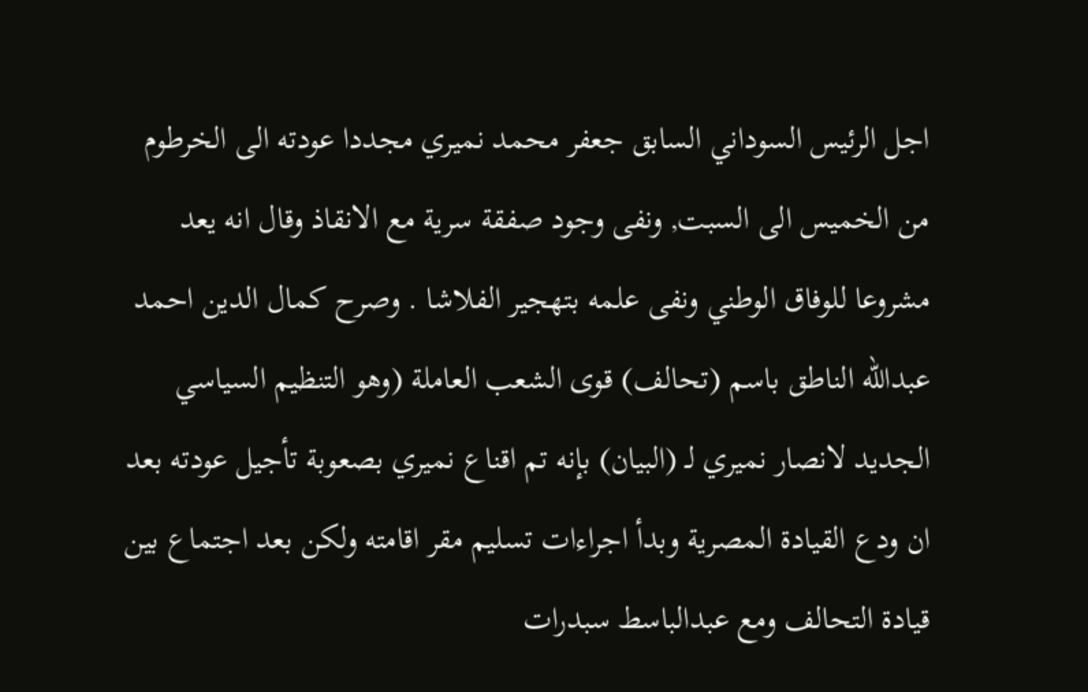اجل الرئيس السوداني السابق جعفر محمد نميري مجددا عودته الى الخرطوم من الخميس الى السبت, ونفى وجود صفقة سرية مع الانقاذ وقال انه يعد مشروعا للوفاق الوطني ونفى علمه بتهجير الفلاشا . وصرح كمال الدين احمد عبدالله الناطق باسم (تحالف) قوى الشعب العاملة (وهو التنظيم السياسي الجديد لانصار نميري لـ (البيان) بإنه تم اقناع نميري بصعوبة تأجيل عودته بعد ان ودع القيادة المصرية وبدأ اجراءات تسليم مقر اقامته ولكن بعد اجتماع بين قيادة التحالف ومع عبدالباسط سبدرات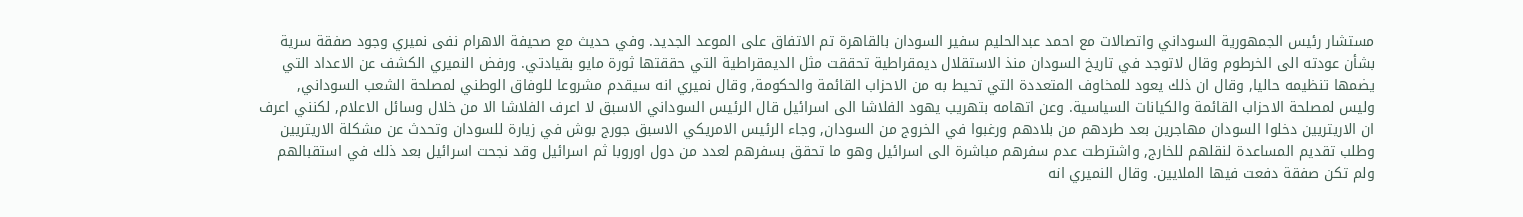مستشار رئيس الجمهورية السوداني واتصالات مع احمد عبدالحليم سفير السودان بالقاهرة تم الاتفاق على الموعد الجديد. وفي حديث مع صحيفة الاهرام نفى نميري وجود صفقة سرية بشأن عودته الى الخرطوم وقال لاتوجد في تاريخ السودان منذ الاستقلال ديمقراطية تحققت مثل الديمقراطية التي حققتها ثورة مايو بقيادتي. ورفض النميري الكشف عن الاعداد التي يضمها تنظيمه حاليا, وقال ان ذلك يعود للمخاوف المتعددة التي تحيط به من الاحزاب القائمة والحكومة, وقال نميري انه سيقدم مشروعا للوفاق الوطني لمصلحة الشعب السوداني, وليس لمصلحة الاحزاب القائمة والكيانات السياسية. وعن اتهامه بتهريب يهود الفلاشا الى اسرائيل قال الرئيس السوداني الاسبق لا اعرف الفلاشا الا من خلال وسائل الاعلام, لكنني اعرف ان الاريتريين دخلوا السودان مهاجرين بعد طردهم من بلادهم ورغبوا في الخروج من السودان, وجاء الرئيس الامريكي الاسبق جورج بوش في زيارة للسودان وتحدث عن مشكلة الاريتريين وطلب تقديم المساعدة لنقلهم للخارج, واشترطت عدم سفرهم مباشرة الى اسرائيل وهو ما تحقق بسفرهم لعدد من دول اوروبا ثم اسرائيل وقد نجحت اسرائيل بعد ذلك في استقبالهم ولم تكن صفقة دفعت فيها الملايين. وقال النميري انه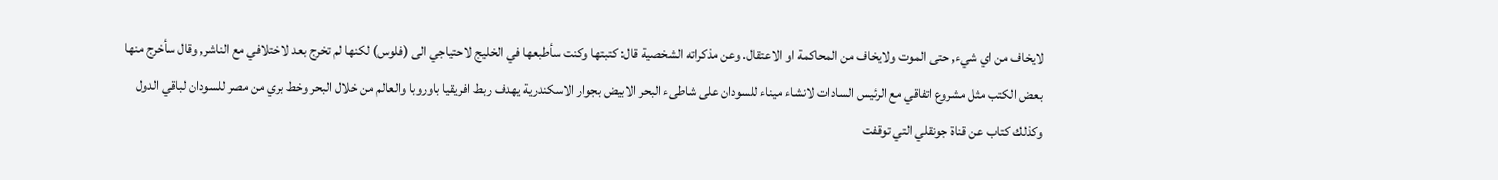لايخاف من اي شيء, حتى الموت ولايخاف من المحاكمة او الاعتقال. وعن مذكراته الشخصية قال: كتبتها وكنت سأطبعها في الخليج لاحتياجي الى (فلوس) لكنها لم تخرج بعد لاختلافي مع الناشر, وقال سأخرج منها بعض الكتب مثل مشروع اتفاقي مع الرئيس السادات لانشاء ميناء للسودان على شاطىء البحر الابيض بجوار الاسكندرية يهدف ربط افريقيا باوروبا والعالم من خلال البحر وخط بري من مصر للسودان لباقي الدول وكذلك كتاب عن قناة جونقلي التي توقفت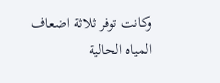وكانت توفر ثلاثة اضعاف المياه الحالية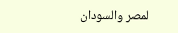لمصر والسودان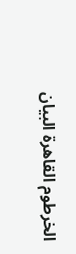الخرطوم القاهرة البيان